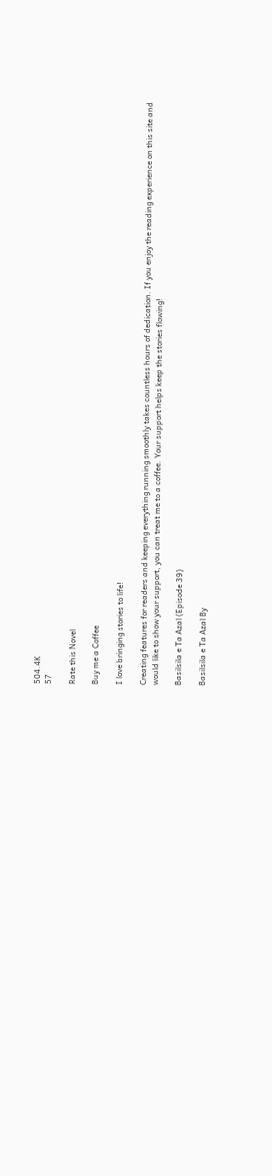504.4K
57

Rate this Novel

Buy me a Coffee

I love bringing stories to life!

Creating features for readers and keeping everything running smoothly takes countless hours of dedication. If you enjoy the reading experience on this site and would like to show your support, you can treat me to a coffee. Your support helps keep the stories flowing!

Basilsila e Ta Azal (Episode 39)

Basilsila e Ta Azal By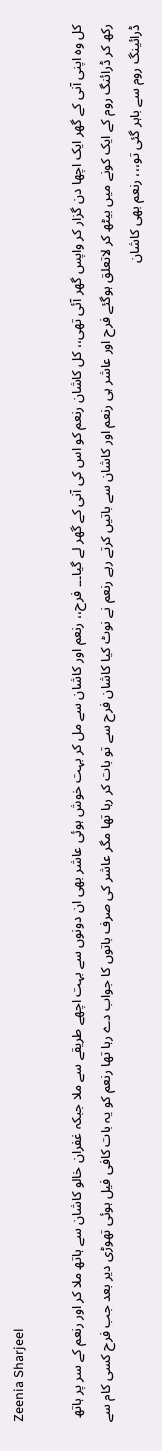Zeenia Sharjeel

کل وہ اپنی آنی کے گھر ایک اچھا دن گزار کر واپس گھر آئی تھی،، کل کاشان رنعم کو اس کی آنی کے گھر لے گیا۔۔۔ فرح،، رنعم اور کاشان سے مل کر بہت خوش ہوئی عاشر بھی ان دونوں سے بہت اچھے طریقے سے ملا جبکہ غفران خالو کاشان سے ہاتھ ملا کر اور رنعم کے سر پر ہاتھ رکھ کر ڈرائنگ روم کے ایک کونے میں بیٹھ کر لاتعلق ہوگئے فرح اور عاشر ہی رنعم اور کاشان سے باتیں کرتے رہے رنعم نے نوٹ کیا کاشان فرح سے تو بات کر رہا تھا مگر عاشر کی صرف باتوں کا جواب دے رہا تھا رنعم کو یہ بات کافی فیل ہوئی تھوڑی دیر بعد جب فرح کسی کام سے ڈرائینگ روم سے باہر گئی تو،،، رنعم بھی کاشان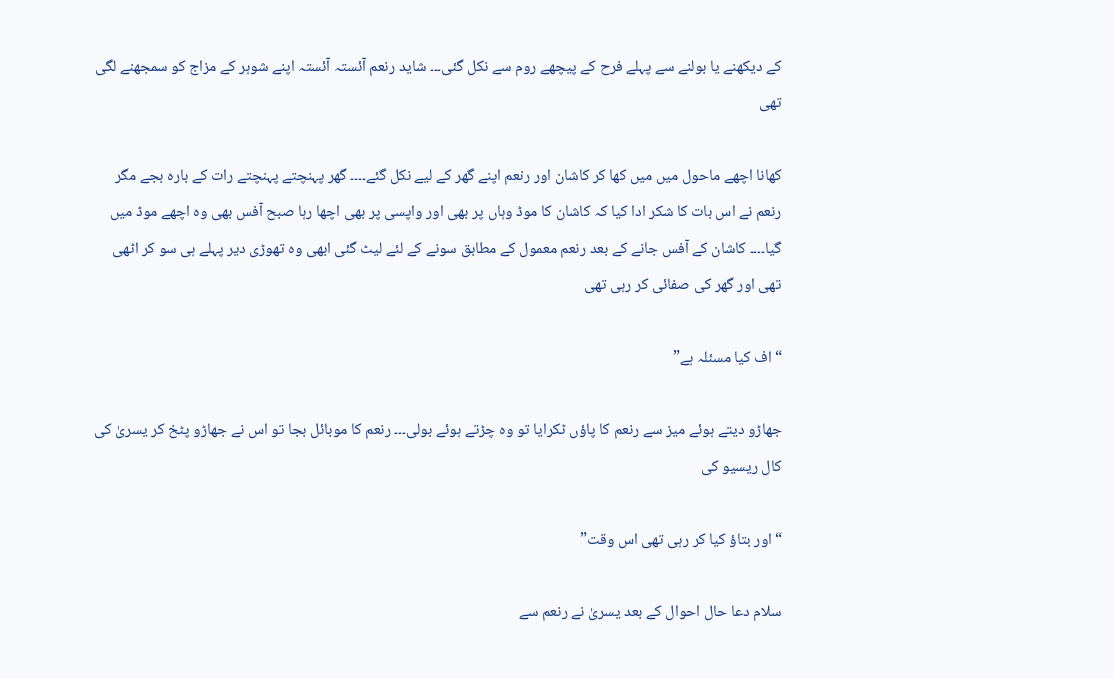کے دیکھنے یا بولنے سے پہلے فرح کے پیچھے روم سے نکل گئی۔۔۔ شاید رنعم آئستہ آئستہ اپنے شوہر کے مزاج کو سمجھنے لگی تھی

کھانا اچھے ماحول میں میں کھا کر کاشان اور رنعم اپنے گھر کے لیے نکل گئے۔۔۔۔ گھر پہنچتے پہنچتے رات کے بارہ بجے مگر رنعم نے اس بات کا شکر ادا کیا کہ کاشان کا موڈ وہاں پر بھی اور واپسی پر بھی اچھا رہا صبح آفس بھی وہ اچھے موڈ میں گیا۔۔۔۔ کاشان کے آفس جانے کے بعد رنعم معمول کے مطابق سونے کے لئے لیٹ گئی ابھی وہ تھوڑی دیر پہلے ہی سو کر اٹھی تھی اور گھر کی صفائی کر رہی تھی

“اف کیا مسئلہ ہے”

جھاڑو دیتے ہوئے میز سے رنعم کا پاؤں ٹکرایا تو وہ چڑتے ہوئے بولی۔۔۔ رنعم کا موبائل بجا تو اس نے جھاڑو پٹخ کر یسریٰ کی کال ریسیو کی

“اور بتاؤ کیا کر رہی تھی اس وقت”

سلام دعا حال احوال کے بعد یسریٰ نے رنعم سے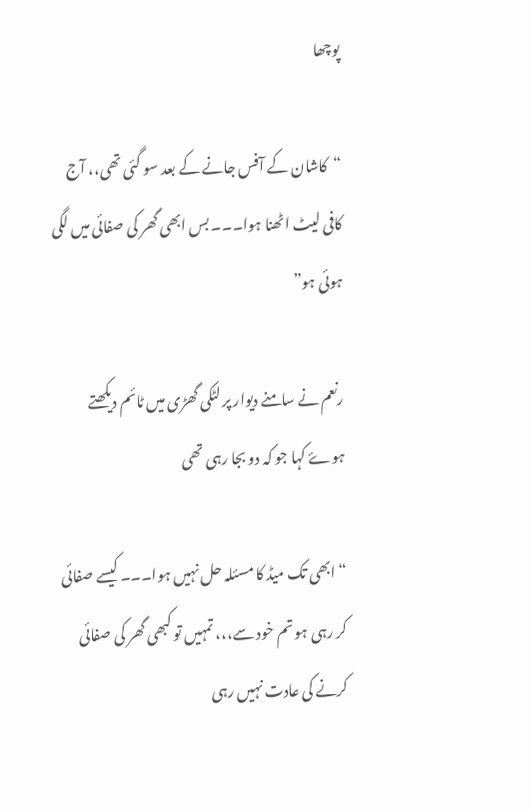پوچھا

“کاشان کے آفس جانے کے بعد سو گئی تھی،، آج کافی لیٹ اٹھنا ہوا۔۔۔ بس ابھی گھر کی صفائی میں لگی ہوئی ہو”

رنعم نے سامنے دیوار پر لٹکی گھڑی میں ٹائم دیکھتے ہوۓ کہا جو کہ دو بجا رہی تھی

“ابھی تک میڈ کا مسئلہ حل نہیں ہوا۔۔۔ کیسے صفائی کر رہی ہو تم خود سے،،، تمہیں تو کبھی گھر کی صفائی کرنے کی عادت نہیں رہی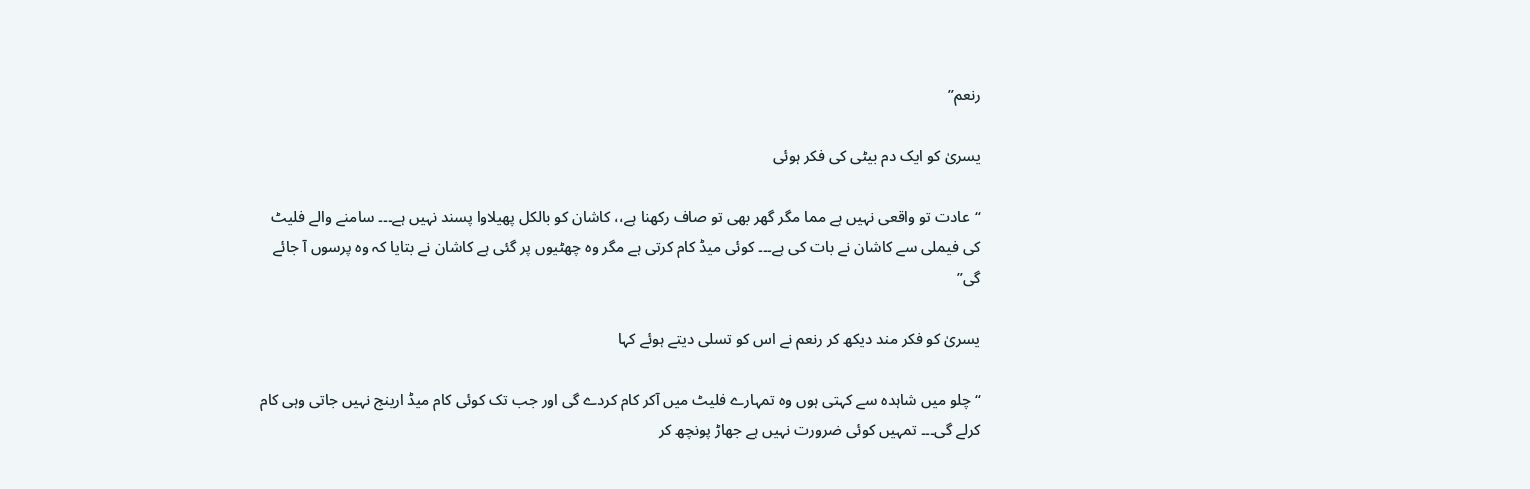رنعم”

یسریٰ کو ایک دم بیٹی کی فکر ہوئی

“عادت تو واقعی نہیں ہے مما مگر گھر بھی تو صاف رکھنا ہے،، کاشان کو بالکل پھیلاوا پسند نہیں ہے۔۔۔ سامنے والے فلیٹ کی فیملی سے کاشان نے بات کی ہے۔۔۔ کوئی میڈ کام کرتی ہے مگر وہ چھٹیوں پر گئی ہے کاشان نے بتایا کہ وہ پرسوں آ جائے گی”

یسریٰ کو فکر مند دیکھ کر رنعم نے اس کو تسلی دیتے ہوئے کہا

“چلو میں شاہدہ سے کہتی ہوں وہ تمہارے فلیٹ میں آکر کام کردے گی اور جب تک کوئی کام میڈ ارینج نہیں جاتی وہی کام کرلے گی۔۔۔ تمہیں کوئی ضرورت نہیں ہے جھاڑ پونچھ کر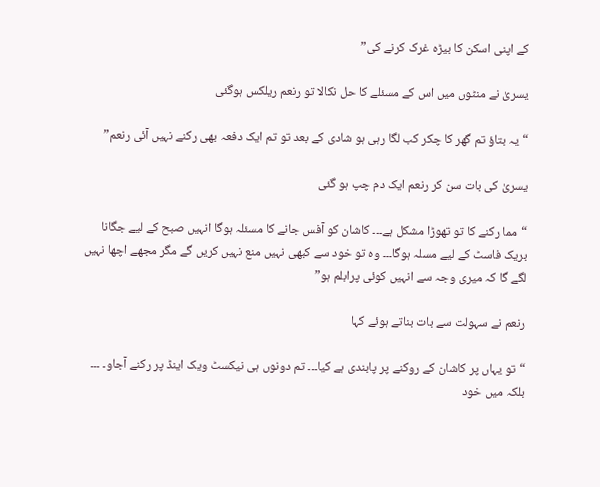کے اپنی اسکن کا بیڑہ غرک کرنے کی”

یسریٰ نے منٹوں میں اس کے مسئلے کا حل نکالا تو رنعم ریلکس ہوگئی

“یہ بتاؤ تم گھر کا چکر کب لگا رہی ہو شادی کے بعد تو تم ایک دفعہ بھی رکنے نہیں آئی رنعم”

یسریٰ کی بات سن کر رنعم ایک دم چپ ہو گئی

“مما رکنے کا تو تھوڑا مشکل ہے۔۔۔ کاشان کو آفس جانے کا مسئلہ ہوگا انہیں صبح کے لیے جگانا بریک فاسٹ کے لیے مسلہ ہوگا۔۔۔ وہ تو خود سے کبھی نہیں منع نہیں کریں گے مگر مجھے اچھا نہیں لگے گا کہ میری وجہ سے انہیں کوئی پرابلم ہو”

رنعم نے سہولت سے بات بناتے ہوئے کہا

“تو یہاں پر کاشان کے روکنے پر پابندی ہے کیا۔۔۔ تم دونوں ہی نیکسٹ ویک اینڈ پر رکنے آجاو۔ ۔۔۔ بلکہ میں خود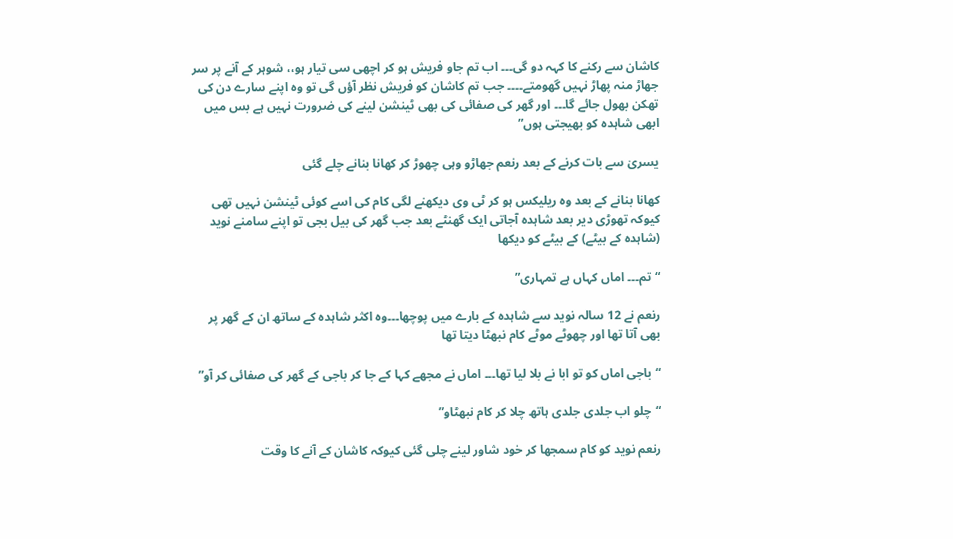کاشان سے رکنے کا کہہ دو گی۔۔۔ اب تم جاو فریش ہو کر اچھی سی تیار ہو،، شوہر کے آنے پر سر جھاڑ منہ پھاڑ نہیں گھومتے۔۔۔۔ جب تم کاشان کو فریش نظر آؤں گی تو وہ اپنے سارے دن کی تھکن بھول جائے گا۔۔۔ اور گھر کی صفائی کی بھی ٹینشن لینے کی ضرورت نہیں ہے بس میں ابھی شاہدہ کو بھیجتی ہوں”

یسریٰ سے بات کرنے کے بعد رنعم جھاڑو وہی چھوڑ کر کھانا بنانے چلے گئی

کھانا بنانے کے بعد وہ ریلیکس ہو کر ٹی وی دیکھنے لگی کام کی اسے کوئی ٹینشن نہیں تھی کیوکہ تھوڑی دیر بعد شاہدہ آجاتی ایک گھنٹے بعد جب گھر کی بیل بجی تو اپنے سامنے نوید (شاہدہ کے بیٹے) کے بیٹے کو دیکھا

“تم۔۔۔ اماں کہاں ہے تمہاری”

رنعم نے 12 سالہ نوید سے شاہدہ کے بارے میں پوچھا۔۔۔وہ اکثر شاہدہ کے ساتھ ان کے گھر پر بھی آتا تھا اور چھوٹے موٹے کام نبھٹا دیتا تھا

“باجی اماں کو تو ابا نے بلا لیا تھا۔۔۔ اماں نے مجھے کہا کے جا کر باجی کے گھر کی صفائی کر آو”

“چلو اب جلدی جلدی ہاتھ چلا کر کام نبھٹاو”

رنعم نوید کو کام سمجھا کر خود شاور لینے چلی گئی کیوکہ کاشان کے آنے کا وقت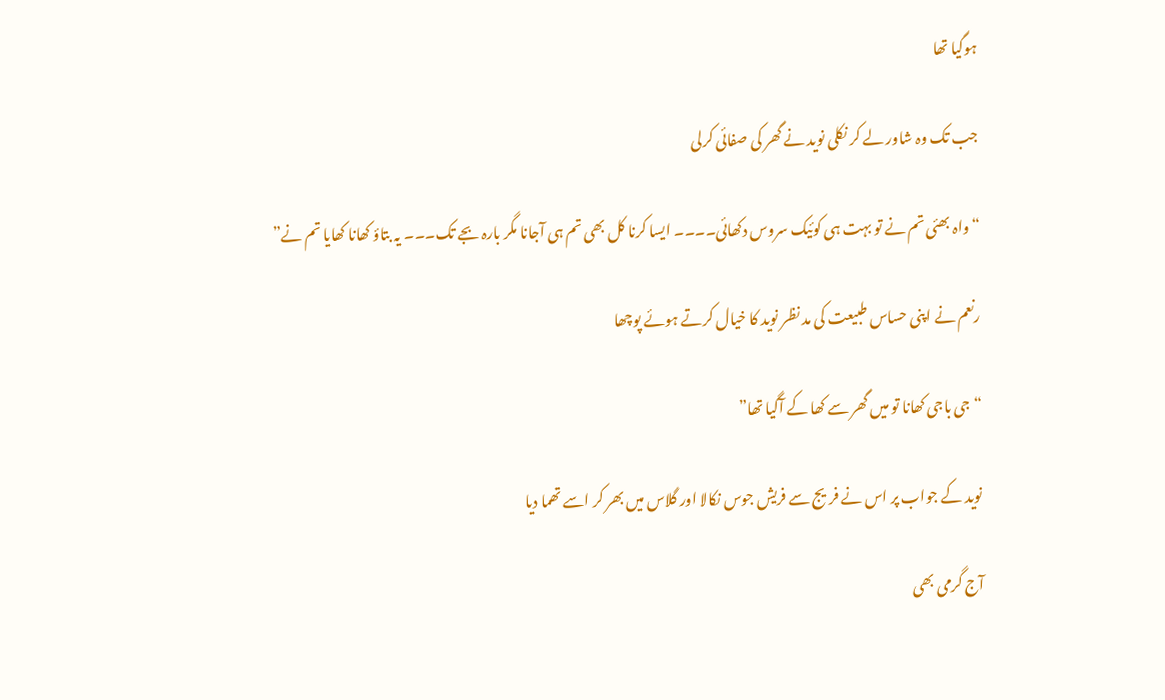ہوگیا تھا

جب تک وہ شاور لے کر نکلی نوید نے گھر کی صفائی کرلی

“واہ بھئی تم نے تو بہت ہی کوئیک سروس دکھائی۔۔۔۔ ایسا کرنا کل بھی تم ہی آجانا مگر بارہ بجے تک۔۔۔ یہ بتاؤ کھانا کھایا تم نے”

رنعم نے اپنی حساس طبیعت کی مد نظر نوید کا خیال کرتے ہوئے پوچھا

“جی باجی کھانا تو میں گھر سے کھا کے آگیا تھا”

نوید کے جواب پر اس نے فریج سے فریش جوس نکالا اور گلاس میں بھر کر اسے تھما دیا

آج گرمی بھی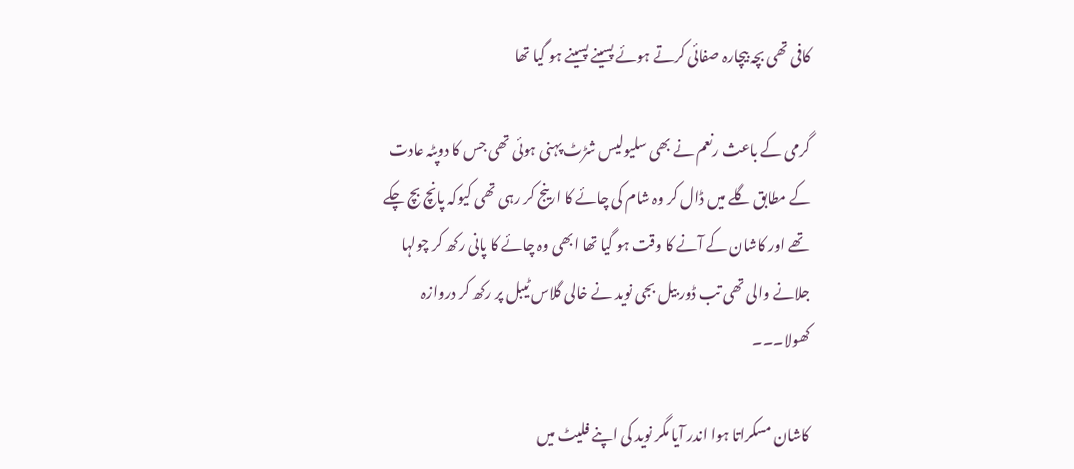کافی تھی بچہ بیچارہ صفائی کرتے ہوئے پسینے پسینے ہو گیا تھا

گرمی کے باعث رنعم نے بھی سلیولیس شڑٹ پہنی ہوئی تھی جس کا دوپٹہ عادت کے مطابق گلے میں ڈال کر وہ شام کی چائے کا ارینج کر رہی تھی کیوکہ پانچ بچ چکے تھے اور کاشان کے آنے کا وقت ہو گیا تھا ابھی وہ چائے کا پانی رکھ کر چولہا جلانے والی تھی تب ڈور بیل بجی نوید نے خالی گلاس ٹیبل پر رکھ کر دروازہ کھولا۔۔۔

کاشان مسکراتا ہوا اندر آیا مگر نوید کی اپنے فلیٹ میں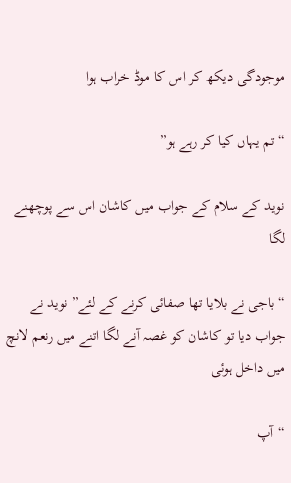موجودگی دیکھ کر اس کا موڈ خراب ہوا

“تم یہاں کیا کر رہے ہو”

نوید کے سلام کے جواب میں کاشان اس سے پوچھنے لگا

“باجی نے بلایا تھا صفائی کرنے کے لئے” نوید نے جواب دیا تو کاشان کو غصہ آنے لگا اتنے میں رنعم لانچ میں داخل ہوئی

“آپ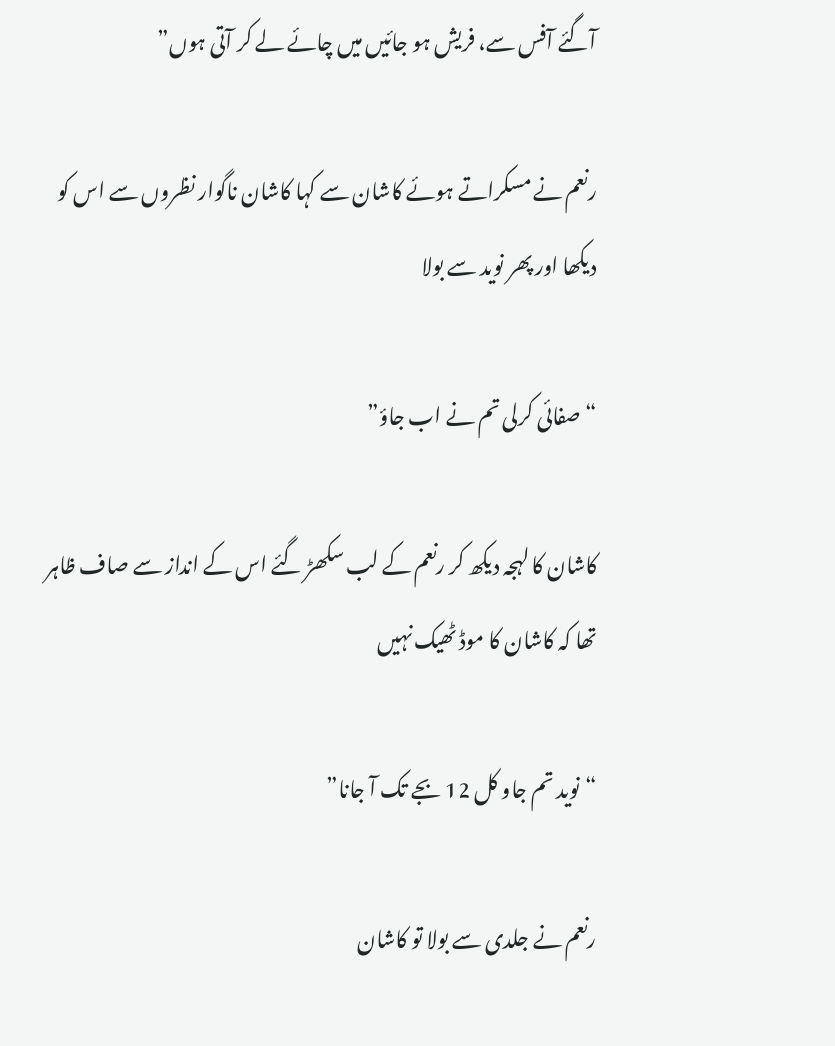آگئے آفس سے، فریش ہو جائیں میں چائے لے کر آتی ہوں”

رنعم نے مسکراتے ہوئے کاشان سے کہا کاشان ناگوار نظروں سے اس کو دیکھا اور پھر نوید سے بولا

“صفائی کرلی تم نے اب جاؤ”

کاشان کا لہجہ دیکھ کر رنعم کے لب سکھڑ گئے اس کے انداز سے صاف ظاہر تھا کہ کاشان کا موڈ ٹھیک نہیں

“نوید تم جاو کل 12 بجے تک آ جانا”

رنعم نے جلدی سے بولا تو کاشان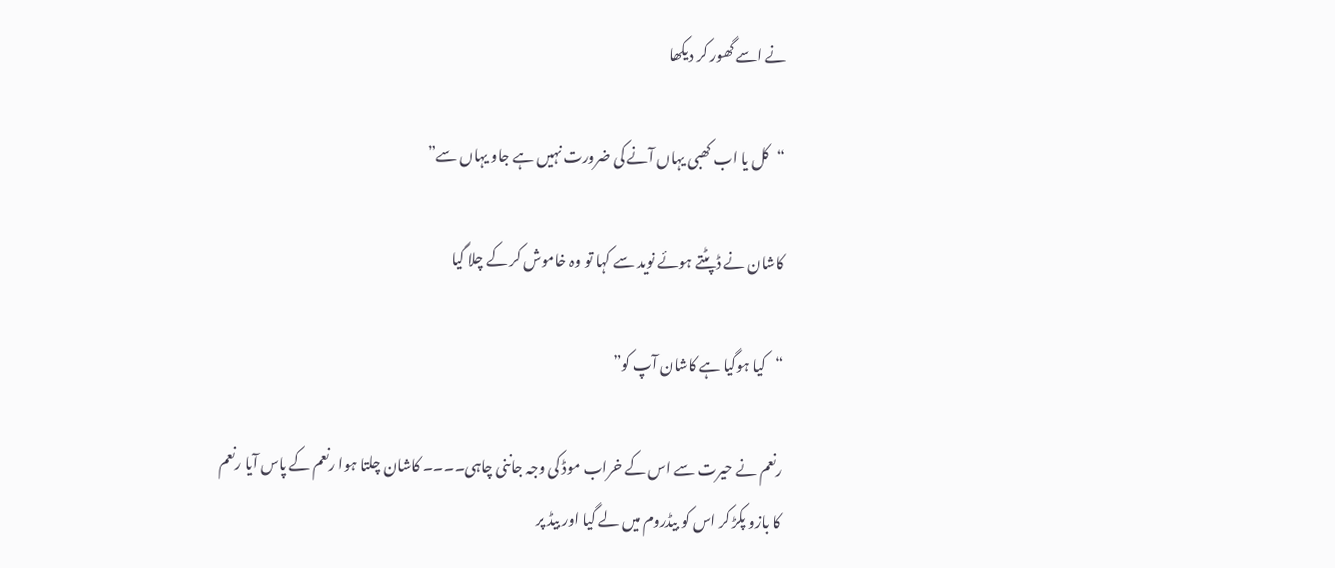نے اسے گھور کر دیکھا

“کل یا اب کھبی یہاں آنے کی ضرورت نہیں ہے جاو یہاں سے”

کاشان نے ڈپٹتے ہوئے نوید سے کہا تو وہ خاموش کر کے چلا گیا

“کیا ہوگیا ہے کاشان آپ کو”

رنعم نے حیرت سے اس کے خراب موڈ کی وجہ جاننی چاہی۔۔۔۔ کاشان چلتا ہوا رنعم کے پاس آیا رنعم کا بازو پکڑ کر اس کو بیڈروم میں لے گیا اور بیڈ پر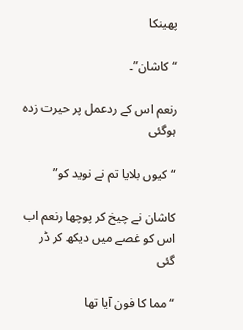پھینکا

“کاشان”۔

رنعم اس کے ردعمل پر حیرت زدہ ہوگئی

“کیوں بلایا تم نے نوید کو”

کاشان نے چیخ کر پوچھا رنعم اب اس کو غصے میں دیکھ کر ڈر گئی

“مما کا فون آیا تھا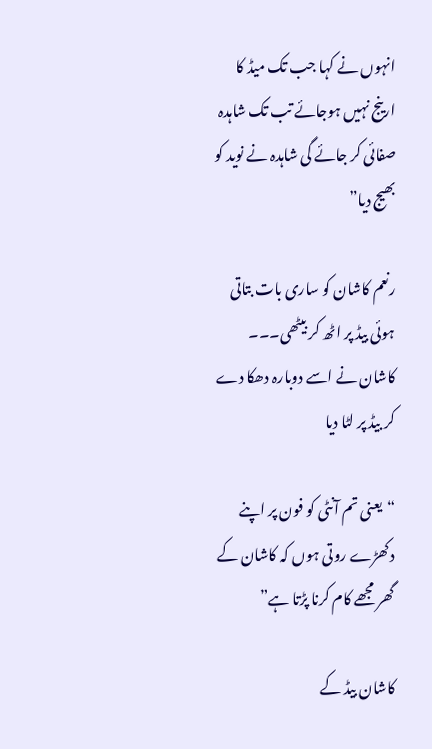انہوں نے کہا جب تک میڈ کا ارینج نہیں ہوجائے تب تک شاہدہ صفائی کر جائے گی شاہدہ نے نوید کو بھیج دیا”

رنعم کاشان کو ساری بات بتاتی ہوئی بیڈ پر اٹھ کر بیٹھی۔۔۔ کاشان نے اسے دوبارہ دھکا دے کر بیڈ پر لٹا دیا

“یعنی تم آنٹی کو فون پر اپنے دکھڑے روتی ہوں کہ کاشان کے گھر مجھے کام کرنا پڑتا ہے”

کاشان بیڈ کے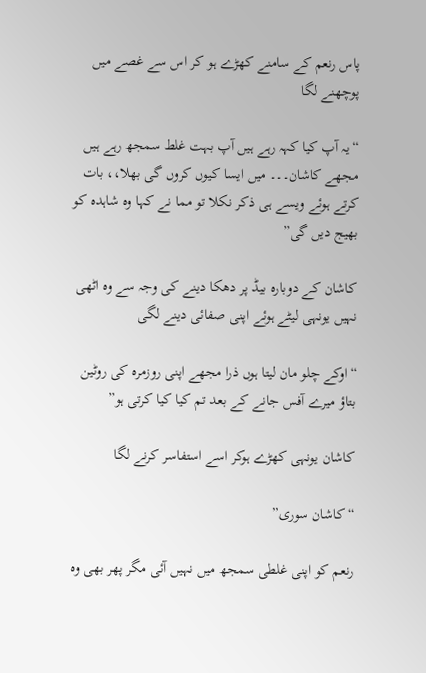پاس رنعم کے سامنے کھڑے ہو کر اس سے غصے میں پوچھنے لگا

“یہ آپ کیا کہہ رہے ہیں آپ بہت غلط سمجھ رہے ہیں مجھے کاشان۔۔۔ میں ایسا کیوں کروں گی بھلا،، بات کرتے ہوئے ویسے ہی ذکر نکلا تو مما نے کہا وہ شاہدہ کو بھیج دیں گی”

کاشان کے دوبارہ بیڈ پر دھکا دینے کی وجہ سے وہ اٹھی نہیں یونہی لیٹے ہوئے اپنی صفائی دینے لگی

“اوکے چلو مان لیتا ہوں ذرا مجھے اپنی روزمرہ کی روٹین بتاؤ میرے آفس جانے کے بعد تم کیا کیا کرتی ہو”

کاشان یونہی کھڑے ہوکر اسے استفاسر کرنے لگا

“کاشان سوری”

رنعم کو اپنی غلطی سمجھ میں نہیں آئی مگر پھر بھی وہ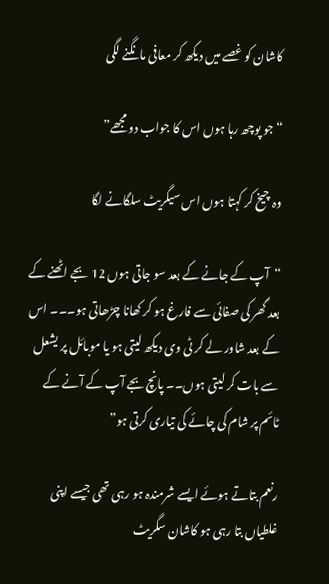کاشان کو غصے میں دیکھ کر معافی مانگنے لگی

“جو پوچھ رہا ہوں اس کا جواب دو مجھے”

وہ چیخ کر کہتا ہوں اس سیگریٹ سلگانے لگا

“آپ کے جانے کے بعد سو جاتی ہوں 12 بجے اٹھنے کے بعد گھر کی صفائی سے فارغ ہو کر کھانا چڑھاتی ہو۔۔۔ اس کے بعد شاور لے کر ٹی وی دیکھ لیتی ہو یا موبائل پر یشعل سے بات کر لیتی ہوں۔۔ پانچ بجے آپ کے آنے کے ٹائم پر شام کی چائے کی تیاری کرتی ہو”

رنعم بتاتے ہوئے ایسے شرمندہ ہو رہی تھی جیسے اپنی غلطیاں بتا رہی ہو کاشان سگریٹ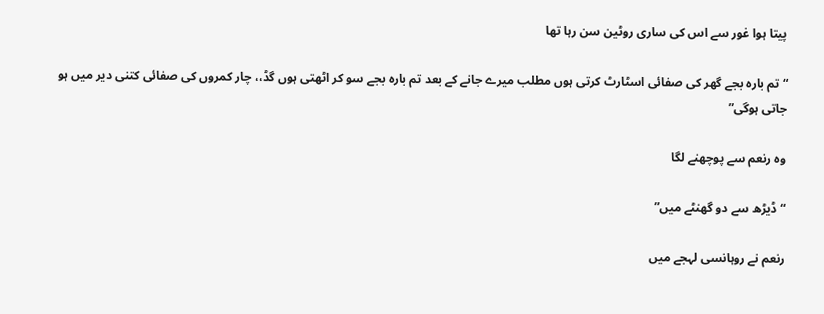پیتا ہوا غور سے اس کی ساری روٹین سن رہا تھا

“تم بارہ بجے گھر کی صفائی اسٹارٹ کرتی ہوں مطلب میرے جانے کے بعد تم بارہ بجے سو کر اٹھتی ہوں گڈ،، چار کمروں کی صفائی کتنی دیر میں ہو جاتی ہوگی”

وہ رنعم سے پوچھنے لگا

“ڈیڑھ سے دو گھنٹے میں”

رنعم نے روہانسی لہجے میں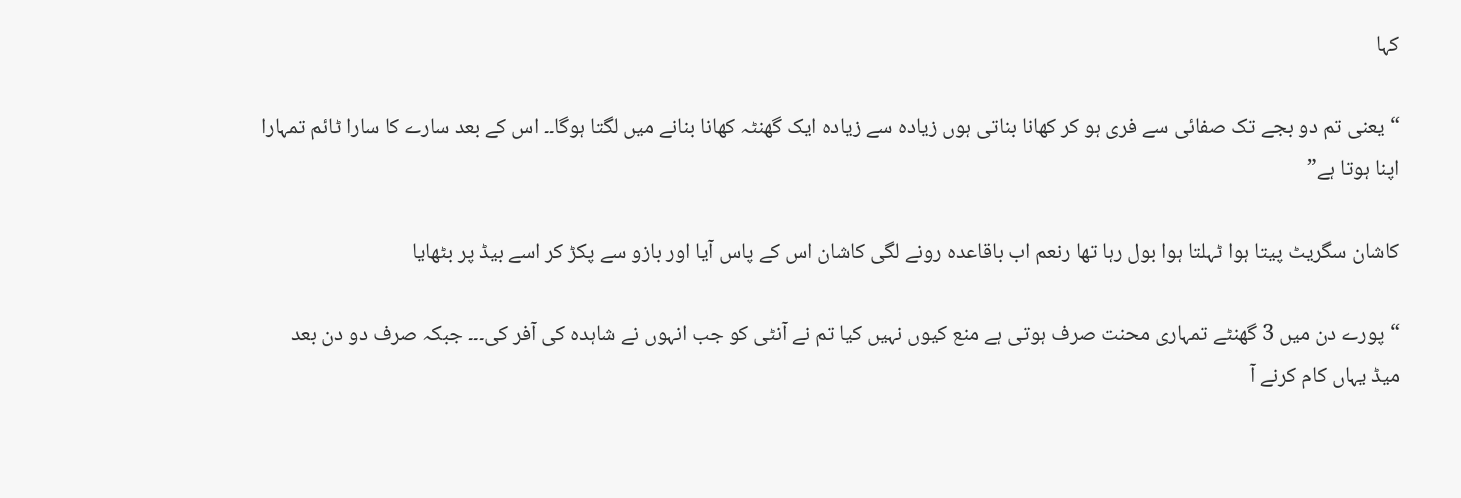کہا

“یعنی تم دو بجے تک صفائی سے فری ہو کر کھانا بناتی ہوں زیادہ سے زیادہ ایک گھنٹہ کھانا بنانے میں لگتا ہوگا۔۔ اس کے بعد سارے کا سارا ٹائم تمہارا اپنا ہوتا ہے”

کاشان سگریٹ پیتا ہوا ٹہلتا ہوا بول رہا تھا رنعم اب باقاعدہ رونے لگی کاشان اس کے پاس آیا اور بازو سے پکڑ کر اسے بیڈ پر بٹھایا

“پورے دن میں 3 گھنٹے تمہاری محنت صرف ہوتی ہے منع کیوں نہیں کیا تم نے آنٹی کو جب انہوں نے شاہدہ کی آفر کی۔۔۔ جبکہ صرف دو دن بعد میڈ یہاں کام کرنے آ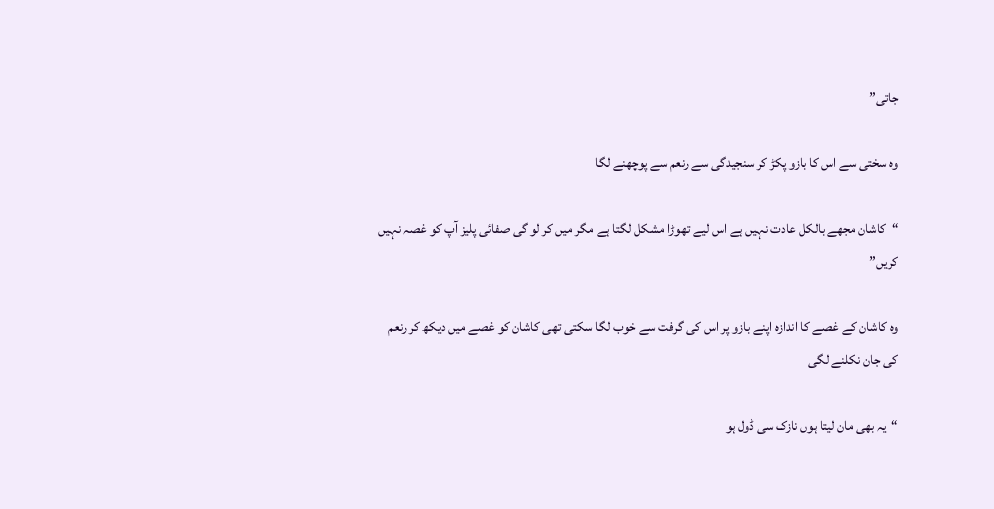جاتی”

وہ سختی سے اس کا بازو پکڑ کر سنجیدگی سے رنعم سے پوچھنے لگا

“کاشان مجھے بالکل عادت نہیں ہے اس لیے تھوڑا مشکل لگتا ہے مگر میں کر لو گی صفائی پلیز آپ کو غصہ نہیں کریں”

وہ کاشان کے غصے کا اندازہ اپنے بازو پر اس کی گرفت سے خوب لگا سکتی تھی کاشان کو غصے میں دیکھ کر رنعم کی جان نکلنے لگی

“یہ بھی مان لیتا ہوں نازک سی ڈول ہو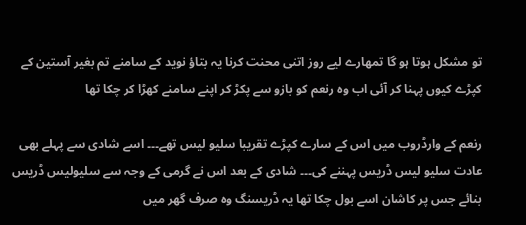تو مشکل ہوتا ہو گا تمھارے لیے روز اتنی محنت کرنا یہ بتاؤ نوید کے سامنے تم بغیر آستین کے کپڑے کیوں پہنا کر آئی اب وہ رنعم کو بازو سے پکڑ کر اپنے سامنے کھڑا کر چکا تھا

رنعم کے وارڈروب میں اس کے سارے کپڑے تقریبا سلیو لیس تھے۔۔۔ اسے شادی سے پہلے بھی عادت سلیو لیس ڈریس پہننے کی۔۔۔ شادی کے بعد اس نے گرمی کے وجہ سے سلیولیس ڈریس بنائے جس پر کاشان اسے بول چکا تھا یہ ڈریسنگ وہ صرف گھر میں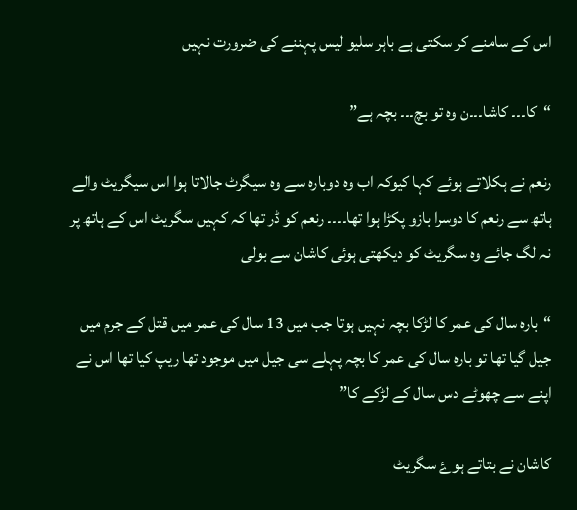اس کے سامنے کر سکتی ہے باہر سلیو لیس پہننے کی ضرورت نہیں

“کا۔۔۔ کاشا۔۔۔ن وہ تو بچ۔۔۔ بچہ ہے”

رنعم نے ہکلاتے ہوئے کہا کیوکہ اب وہ دوبارہ سے وہ سیگرٹ جالاتا ہوا اس سیگریٹ والے ہاتھ سے رنعم کا دوسرا بازو پکڑا ہوا تھا۔۔۔۔ رنعم کو ڈر تھا کہ کہیں سگریٹ اس کے ہاتھ پر نہ لگ جائے وہ سگریٹ کو دیکھتی ہوئی کاشان سے بولی

“بارہ سال کی عمر کا لڑکا بچہ نہیں ہوتا جب میں 13 سال کی عمر میں قتل کے جرم میں جیل گیا تھا تو بارہ سال کی عمر کا بچہ پہلے سی جیل میں موجود تھا ریپ کیا تھا اس نے اپنے سے چھوٹے دس سال کے لڑکے کا”

کاشان نے بتاتے ہوۓ سگریٹ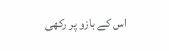اس کے بازو پر رکھی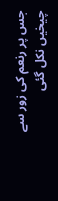جس پر رنعم کی زور سے چیخیں نکل گئی